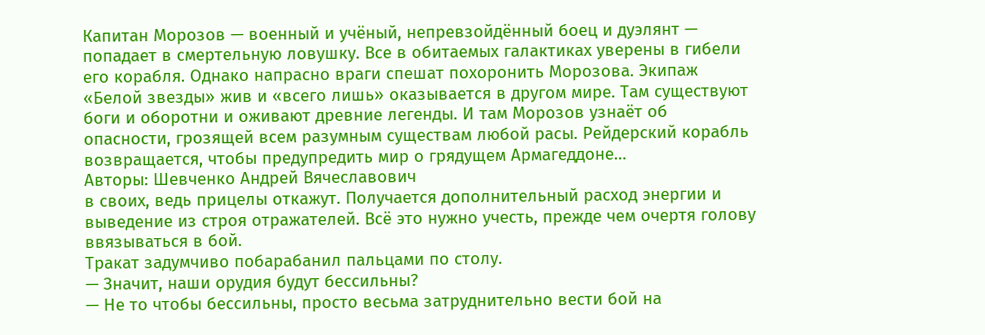Капитан Морозов — военный и учёный, непревзойдённый боец и дуэлянт — попадает в смертельную ловушку. Все в обитаемых галактиках уверены в гибели его корабля. Однако напрасно враги спешат похоронить Морозова. Экипаж «Белой звезды» жив и «всего лишь» оказывается в другом мире. Там существуют боги и оборотни и оживают древние легенды. И там Морозов узнаёт об опасности, грозящей всем разумным существам любой расы. Рейдерский корабль возвращается, чтобы предупредить мир о грядущем Армагеддоне…
Авторы: Шевченко Андрей Вячеславович
в своих, ведь прицелы откажут. Получается дополнительный расход энергии и выведение из строя отражателей. Всё это нужно учесть, прежде чем очертя голову ввязываться в бой.
Тракат задумчиво побарабанил пальцами по столу.
— Значит, наши орудия будут бессильны?
— Не то чтобы бессильны, просто весьма затруднительно вести бой на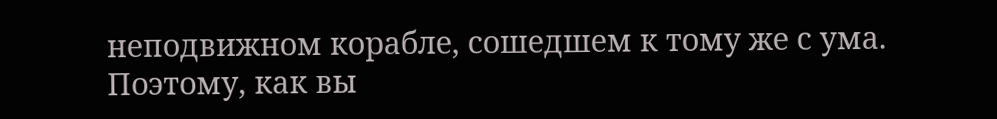неподвижном корабле, сошедшем к тому же с ума. Поэтому, как вы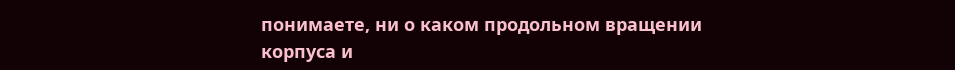понимаете, ни о каком продольном вращении корпуса и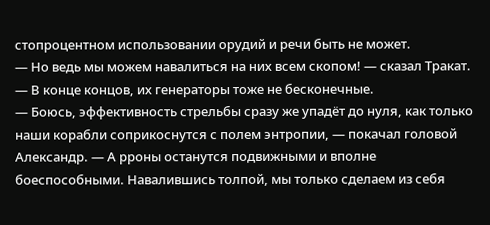стопроцентном использовании орудий и речи быть не может.
— Но ведь мы можем навалиться на них всем скопом! — сказал Тракат. — В конце концов, их генераторы тоже не бесконечные.
— Боюсь, эффективность стрельбы сразу же упадёт до нуля, как только наши корабли соприкоснутся с полем энтропии, — покачал головой Александр. — А рроны останутся подвижными и вполне боеспособными. Навалившись толпой, мы только сделаем из себя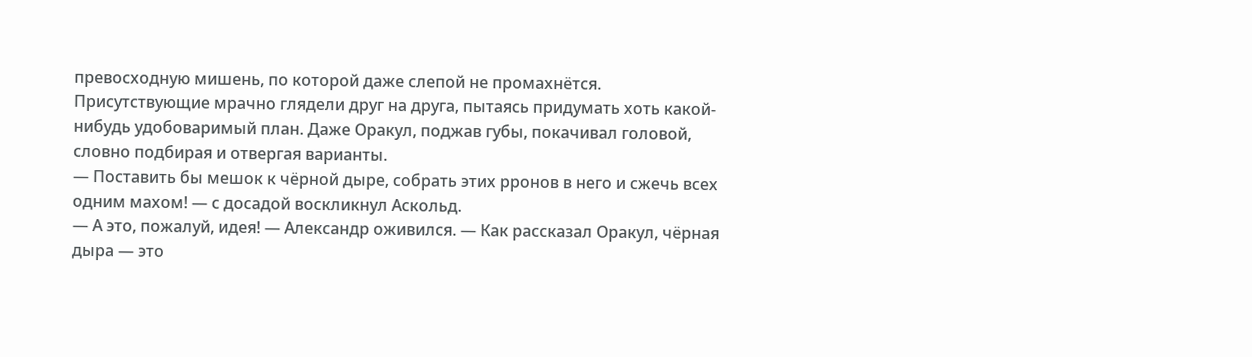превосходную мишень, по которой даже слепой не промахнётся.
Присутствующие мрачно глядели друг на друга, пытаясь придумать хоть какой-нибудь удобоваримый план. Даже Оракул, поджав губы, покачивал головой, словно подбирая и отвергая варианты.
— Поставить бы мешок к чёрной дыре, собрать этих рронов в него и сжечь всех одним махом! — с досадой воскликнул Аскольд.
— А это, пожалуй, идея! — Александр оживился. — Как рассказал Оракул, чёрная дыра — это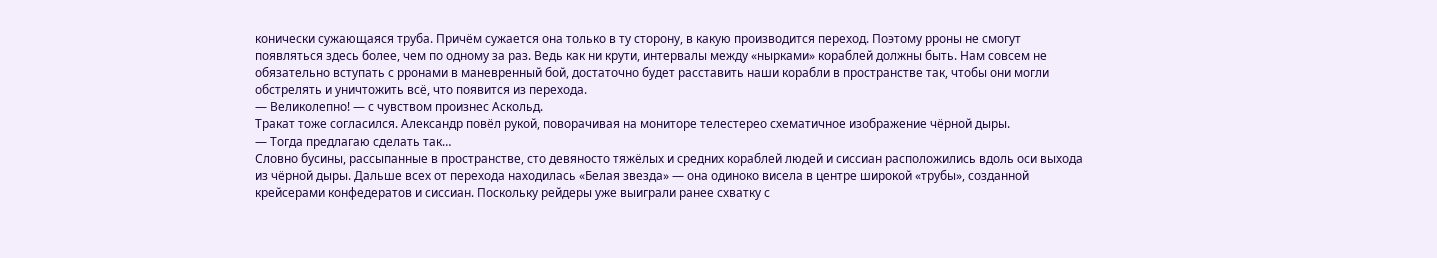конически сужающаяся труба. Причём сужается она только в ту сторону, в какую производится переход. Поэтому рроны не смогут появляться здесь более, чем по одному за раз. Ведь как ни крути, интервалы между «нырками» кораблей должны быть. Нам совсем не обязательно вступать с рронами в маневренный бой, достаточно будет расставить наши корабли в пространстве так, чтобы они могли обстрелять и уничтожить всё, что появится из перехода.
— Великолепно! — с чувством произнес Аскольд.
Тракат тоже согласился. Александр повёл рукой, поворачивая на мониторе телестерео схематичное изображение чёрной дыры.
— Тогда предлагаю сделать так…
Словно бусины, рассыпанные в пространстве, сто девяносто тяжёлых и средних кораблей людей и сиссиан расположились вдоль оси выхода из чёрной дыры. Дальше всех от перехода находилась «Белая звезда» — она одиноко висела в центре широкой «трубы», созданной крейсерами конфедератов и сиссиан. Поскольку рейдеры уже выиграли ранее схватку с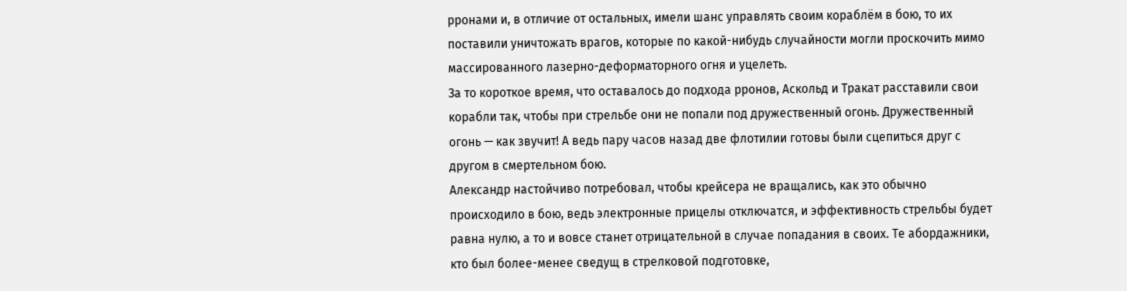рронами и, в отличие от остальных, имели шанс управлять своим кораблём в бою, то их поставили уничтожать врагов, которые по какой-нибудь случайности могли проскочить мимо массированного лазерно-деформаторного огня и уцелеть.
За то короткое время, что оставалось до подхода рронов, Аскольд и Тракат расставили свои корабли так, чтобы при стрельбе они не попали под дружественный огонь. Дружественный огонь — как звучит! А ведь пару часов назад две флотилии готовы были сцепиться друг с другом в смертельном бою.
Александр настойчиво потребовал, чтобы крейсера не вращались, как это обычно происходило в бою, ведь электронные прицелы отключатся, и эффективность стрельбы будет равна нулю, а то и вовсе станет отрицательной в случае попадания в своих. Те абордажники, кто был более-менее сведущ в стрелковой подготовке,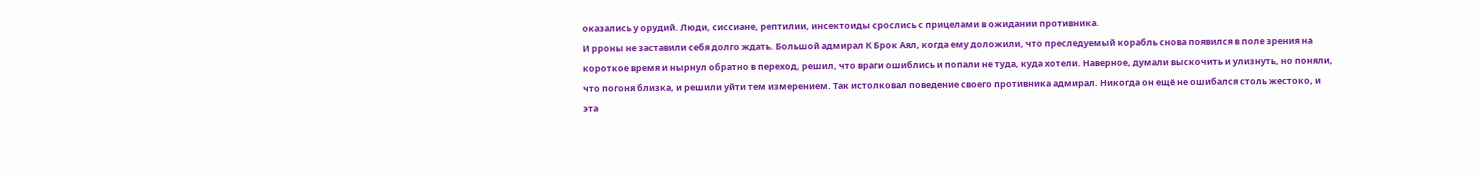оказались у орудий. Люди, сиссиане, рептилии, инсектоиды срослись с прицелами в ожидании противника.
И рроны не заставили себя долго ждать. Большой адмирал К Брок Аял, когда ему доложили, что преследуемый корабль снова появился в поле зрения на короткое время и нырнул обратно в переход, решил, что враги ошиблись и попали не туда, куда хотели. Наверное, думали выскочить и улизнуть, но поняли, что погоня близка, и решили уйти тем измерением. Так истолковал поведение своего противника адмирал. Никогда он ещё не ошибался столь жестоко, и эта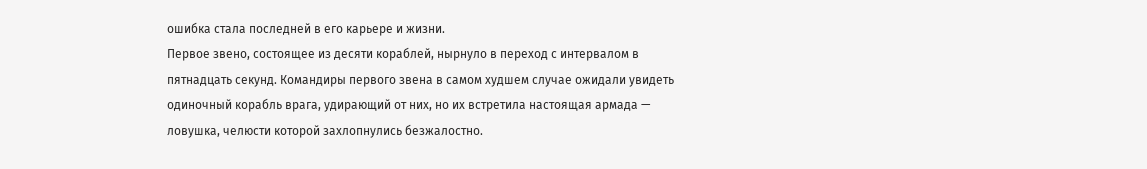ошибка стала последней в его карьере и жизни.
Первое звено, состоящее из десяти кораблей, нырнуло в переход с интервалом в пятнадцать секунд. Командиры первого звена в самом худшем случае ожидали увидеть одиночный корабль врага, удирающий от них, но их встретила настоящая армада — ловушка, челюсти которой захлопнулись безжалостно.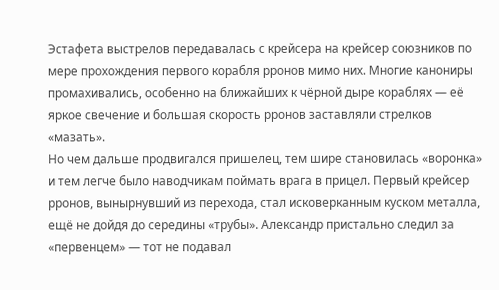Эстафета выстрелов передавалась с крейсера на крейсер союзников по мере прохождения первого корабля рронов мимо них. Многие канониры промахивались, особенно на ближайших к чёрной дыре кораблях — её яркое свечение и большая скорость рронов заставляли стрелков «мазать».
Но чем дальше продвигался пришелец, тем шире становилась «воронка» и тем легче было наводчикам поймать врага в прицел. Первый крейсер рронов, вынырнувший из перехода, стал исковерканным куском металла, ещё не дойдя до середины «трубы». Александр пристально следил за «первенцем» — тот не подавал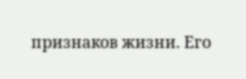признаков жизни. Его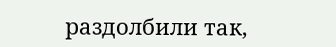раздолбили так,